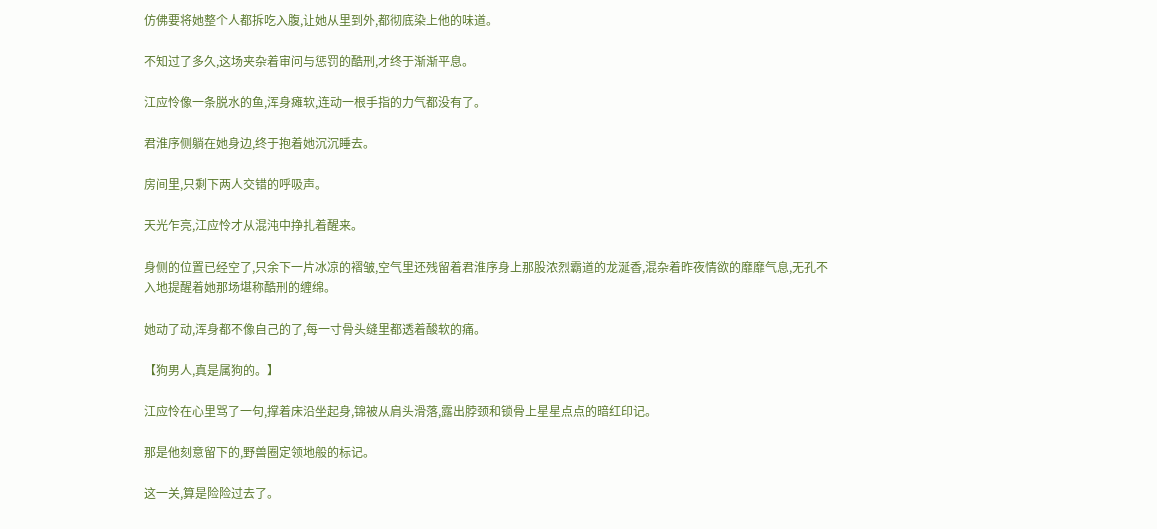仿佛要将她整个人都拆吃入腹,让她从里到外,都彻底染上他的味道。

不知过了多久,这场夹杂着审问与惩罚的酷刑,才终于渐渐平息。

江应怜像一条脱水的鱼,浑身瘫软,连动一根手指的力气都没有了。

君淮序侧躺在她身边,终于抱着她沉沉睡去。

房间里,只剩下两人交错的呼吸声。

天光乍亮,江应怜才从混沌中挣扎着醒来。

身侧的位置已经空了,只余下一片冰凉的褶皱,空气里还残留着君淮序身上那股浓烈霸道的龙涎香,混杂着昨夜情欲的靡靡气息,无孔不入地提醒着她那场堪称酷刑的缠绵。

她动了动,浑身都不像自己的了,每一寸骨头缝里都透着酸软的痛。

【狗男人,真是属狗的。】

江应怜在心里骂了一句,撑着床沿坐起身,锦被从肩头滑落,露出脖颈和锁骨上星星点点的暗红印记。

那是他刻意留下的,野兽圈定领地般的标记。

这一关,算是险险过去了。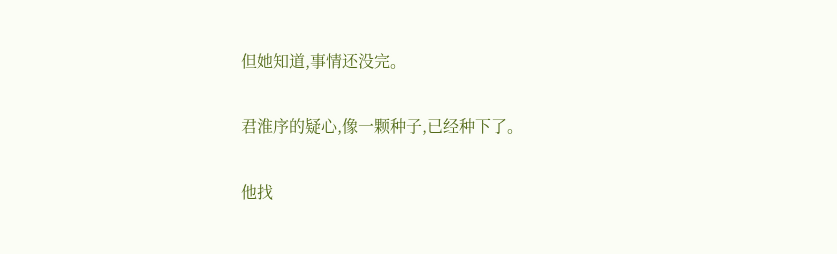但她知道,事情还没完。

君淮序的疑心,像一颗种子,已经种下了。

他找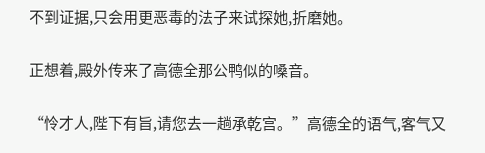不到证据,只会用更恶毒的法子来试探她,折磨她。

正想着,殿外传来了高德全那公鸭似的嗓音。

“怜才人,陛下有旨,请您去一趟承乾宫。”高德全的语气,客气又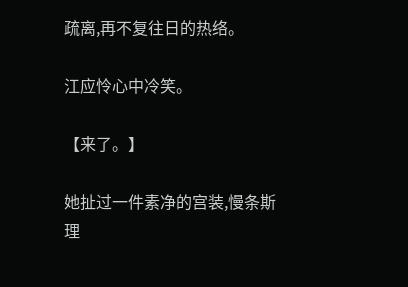疏离,再不复往日的热络。

江应怜心中冷笑。

【来了。】

她扯过一件素净的宫装,慢条斯理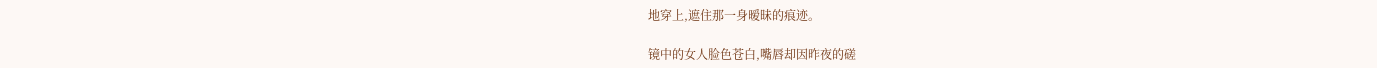地穿上,遮住那一身暧昧的痕迹。

镜中的女人脸色苍白,嘴唇却因昨夜的磋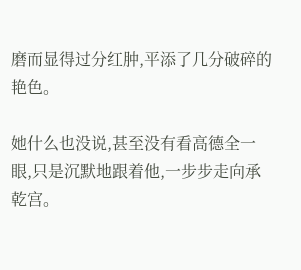磨而显得过分红肿,平添了几分破碎的艳色。

她什么也没说,甚至没有看高德全一眼,只是沉默地跟着他,一步步走向承乾宫。